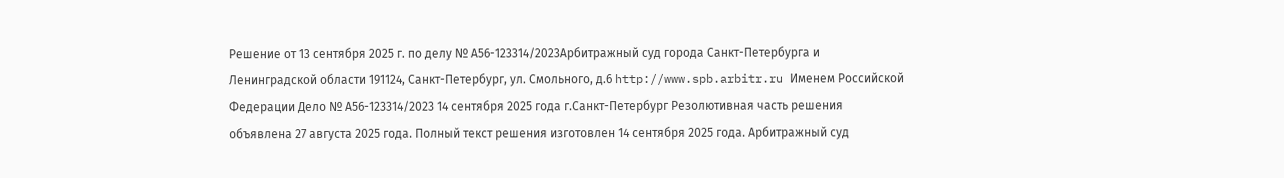Решение от 13 сентября 2025 г. по делу № А56-123314/2023Арбитражный суд города Санкт-Петербурга и Ленинградской области 191124, Санкт-Петербург, ул. Смольного, д.6 http://www.spb.arbitr.ru Именем Российской Федерации Дело № А56-123314/2023 14 сентября 2025 года г.Санкт-Петербург Резолютивная часть решения объявлена 27 августа 2025 года. Полный текст решения изготовлен 14 сентября 2025 года. Арбитражный суд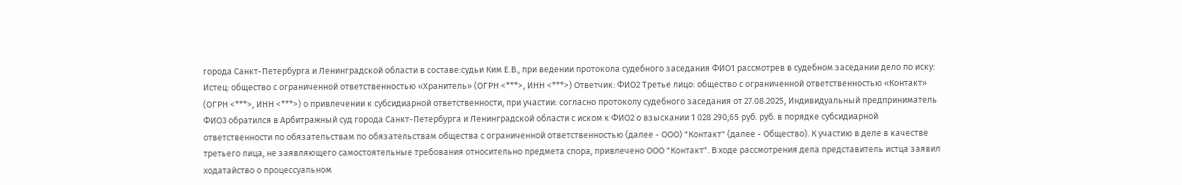города Санкт-Петербурга и Ленинградской области в составе:судьи Ким Е.В., при ведении протокола судебного заседания ФИО1 рассмотрев в судебном заседании дело по иску: Истец: общество с ограниченной ответственностью «Хранитель» (ОГРН <***>, ИНН <***>) Ответчик: ФИО2 Третье лицо: общество с ограниченной ответственностью «Контакт» (ОГРН <***>, ИНН <***>) о привлечении к субсидиарной ответственности, при участии: согласно протоколу судебного заседания от 27.08.2025, Индивидуальный предприниматель ФИО3 обратился в Арбитражный суд города Санкт-Петербурга и Ленинградской области с иском к ФИО2 о взыскании 1 028 290,65 руб. руб. в порядке субсидиарной ответственности по обязательствам по обязательствам общества с ограниченной ответственностью (далее - ООО) "Контакт" (далее - Общество). К участию в деле в качестве третьего лица, не заявляющего самостоятельные требования относительно предмета спора, привлечено ООО "Контакт". В ходе рассмотрения дела представитель истца заявил ходатайство о процессуальном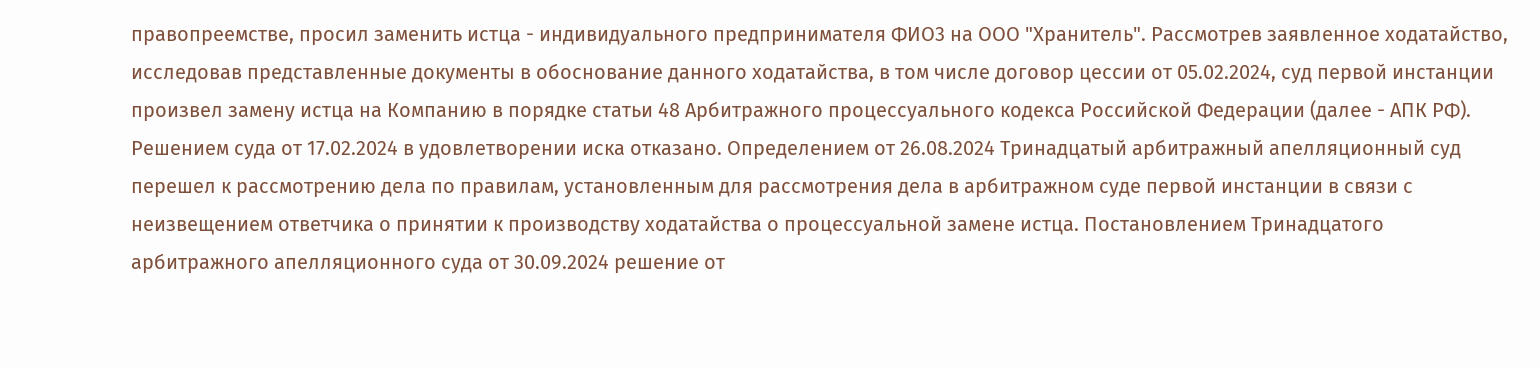правопреемстве, просил заменить истца - индивидуального предпринимателя ФИО3 на ООО "Хранитель". Рассмотрев заявленное ходатайство, исследовав представленные документы в обоснование данного ходатайства, в том числе договор цессии от 05.02.2024, суд первой инстанции произвел замену истца на Компанию в порядке статьи 48 Арбитражного процессуального кодекса Российской Федерации (далее - АПК РФ). Решением суда от 17.02.2024 в удовлетворении иска отказано. Определением от 26.08.2024 Тринадцатый арбитражный апелляционный суд перешел к рассмотрению дела по правилам, установленным для рассмотрения дела в арбитражном суде первой инстанции в связи с неизвещением ответчика о принятии к производству ходатайства о процессуальной замене истца. Постановлением Тринадцатого арбитражного апелляционного суда от 30.09.2024 решение от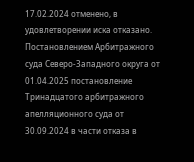17.02.2024 отменено, в удовлетворении иска отказано. Постановлением Арбитражного суда Северо-Западного округа от 01.04.2025 постановление Тринадцатого арбитражного апелляционного суда от 30.09.2024 в части отказа в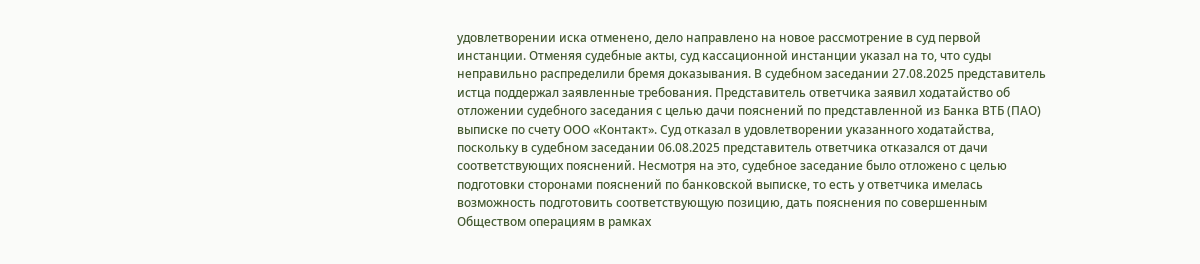удовлетворении иска отменено, дело направлено на новое рассмотрение в суд первой инстанции. Отменяя судебные акты, суд кассационной инстанции указал на то, что суды неправильно распределили бремя доказывания. В судебном заседании 27.08.2025 представитель истца поддержал заявленные требования. Представитель ответчика заявил ходатайство об отложении судебного заседания с целью дачи пояснений по представленной из Банка ВТБ (ПАО) выписке по счету ООО «Контакт». Суд отказал в удовлетворении указанного ходатайства, поскольку в судебном заседании 06.08.2025 представитель ответчика отказался от дачи соответствующих пояснений. Несмотря на это, судебное заседание было отложено с целью подготовки сторонами пояснений по банковской выписке, то есть у ответчика имелась возможность подготовить соответствующую позицию, дать пояснения по совершенным Обществом операциям в рамках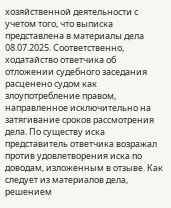хозяйственной деятельности с учетом того, что выписка представлена в материалы дела 08.07.2025. Соответственно, ходатайство ответчика об отложении судебного заседания расценено судом как злоупотребление правом, направленное исключительно на затягивание сроков рассмотрения дела. По существу иска представитель ответчика возражал против удовлетворения иска по доводам, изложенным в отзыве. Как следует из материалов дела, решением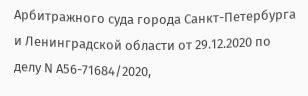Арбитражного суда города Санкт-Петербурга и Ленинградской области от 29.12.2020 по делу N А56-71684/2020,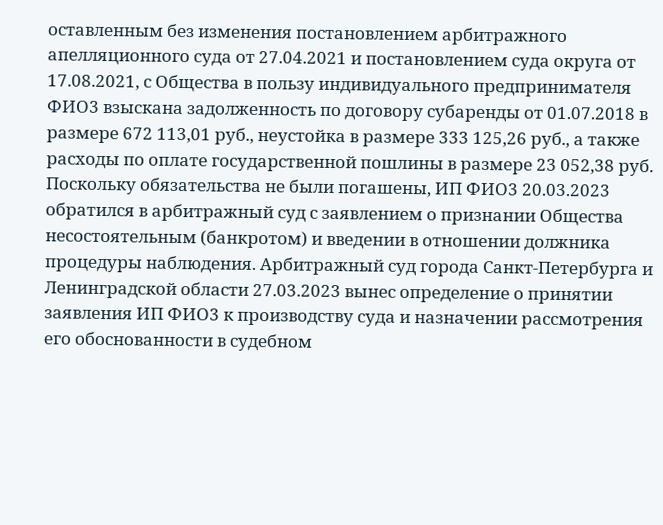оставленным без изменения постановлением арбитражного апелляционного суда от 27.04.2021 и постановлением суда округа от 17.08.2021, с Общества в пользу индивидуального предпринимателя ФИО3 взыскана задолженность по договору субаренды от 01.07.2018 в размере 672 113,01 руб., неустойка в размере 333 125,26 руб., а также расходы по оплате государственной пошлины в размере 23 052,38 руб. Поскольку обязательства не были погашены, ИП ФИО3 20.03.2023 обратился в арбитражный суд с заявлением о признании Общества несостоятельным (банкротом) и введении в отношении должника процедуры наблюдения. Арбитражный суд города Санкт-Петербурга и Ленинградской области 27.03.2023 вынес определение о принятии заявления ИП ФИО3 к производству суда и назначении рассмотрения его обоснованности в судебном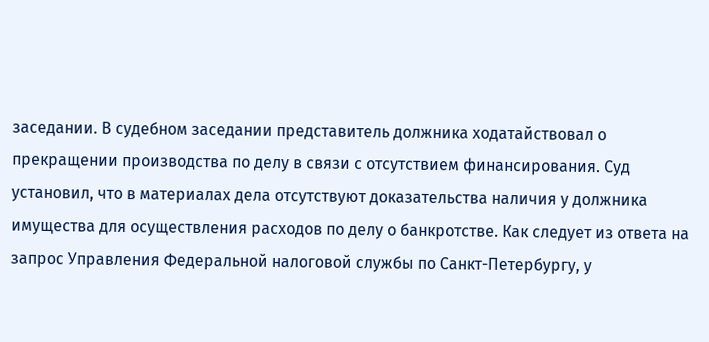заседании. В судебном заседании представитель должника ходатайствовал о прекращении производства по делу в связи с отсутствием финансирования. Суд установил, что в материалах дела отсутствуют доказательства наличия у должника имущества для осуществления расходов по делу о банкротстве. Как следует из ответа на запрос Управления Федеральной налоговой службы по Санкт-Петербургу, у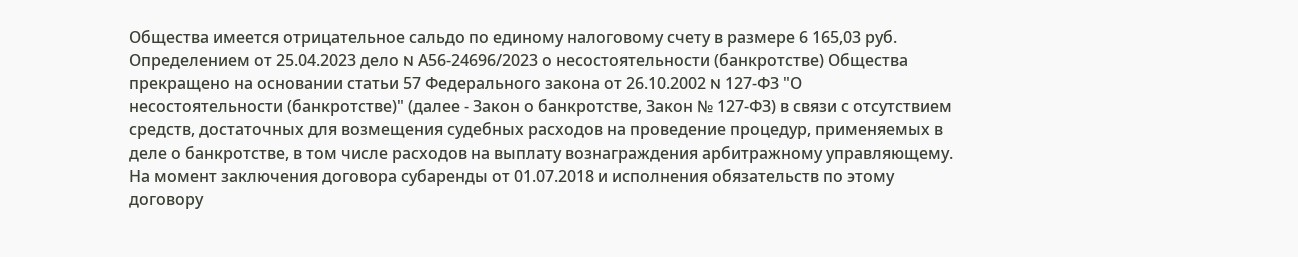Общества имеется отрицательное сальдо по единому налоговому счету в размере 6 165,03 руб. Определением от 25.04.2023 дело N А56-24696/2023 о несостоятельности (банкротстве) Общества прекращено на основании статьи 57 Федерального закона от 26.10.2002 N 127-ФЗ "О несостоятельности (банкротстве)" (далее - Закон о банкротстве, Закон № 127-ФЗ) в связи с отсутствием средств, достаточных для возмещения судебных расходов на проведение процедур, применяемых в деле о банкротстве, в том числе расходов на выплату вознаграждения арбитражному управляющему. На момент заключения договора субаренды от 01.07.2018 и исполнения обязательств по этому договору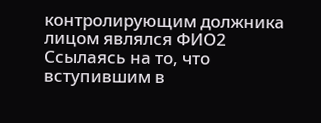контролирующим должника лицом являлся ФИО2 Ссылаясь на то, что вступившим в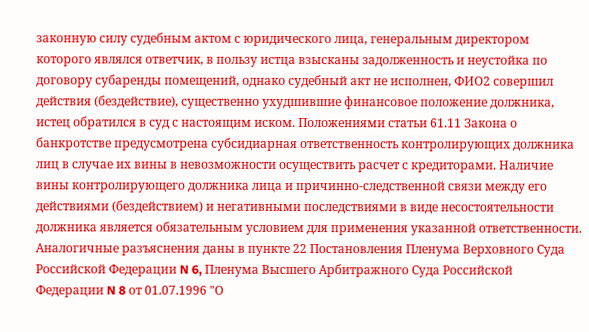законную силу судебным актом с юридического лица, генеральным директором которого являлся ответчик, в пользу истца взысканы задолженность и неустойка по договору субаренды помещений, однако судебный акт не исполнен, ФИО2 совершил действия (бездействие), существенно ухудшившие финансовое положение должника, истец обратился в суд с настоящим иском. Положениями статьи 61.11 Закона о банкротстве предусмотрена субсидиарная ответственность контролирующих должника лиц в случае их вины в невозможности осуществить расчет с кредиторами. Наличие вины контролирующего должника лица и причинно-следственной связи между его действиями (бездействием) и негативными последствиями в виде несостоятельности должника является обязательным условием для применения указанной ответственности. Аналогичные разъяснения даны в пункте 22 Постановления Пленума Верховного Суда Российской Федерации N 6, Пленума Высшего Арбитражного Суда Российской Федерации N 8 от 01.07.1996 "О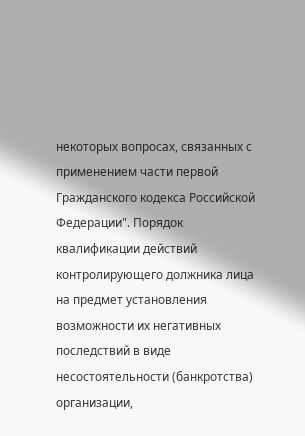некоторых вопросах, связанных с применением части первой Гражданского кодекса Российской Федерации". Порядок квалификации действий контролирующего должника лица на предмет установления возможности их негативных последствий в виде несостоятельности (банкротства) организации,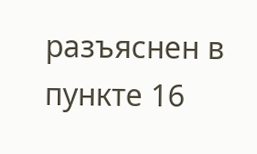разъяснен в пункте 16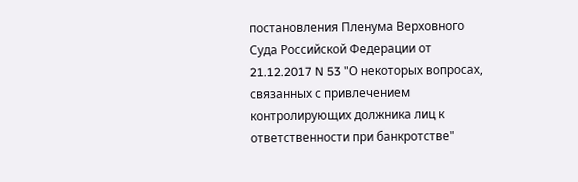постановления Пленума Верховного Суда Российской Федерации от 21.12.2017 N 53 "О некоторых вопросах, связанных с привлечением контролирующих должника лиц к ответственности при банкротстве"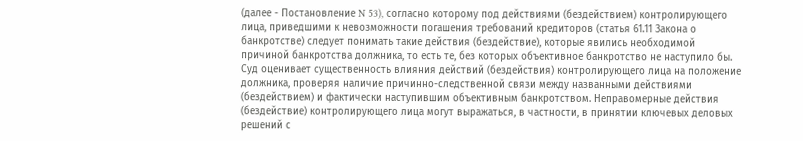(далее - Постановление N 53), согласно которому под действиями (бездействием) контролирующего лица, приведшими к невозможности погашения требований кредиторов (статья 61.11 Закона о банкротстве) следует понимать такие действия (бездействие), которые явились необходимой причиной банкротства должника, то есть те, без которых объективное банкротство не наступило бы. Суд оценивает существенность влияния действий (бездействия) контролирующего лица на положение должника, проверяя наличие причинно-следственной связи между названными действиями (бездействием) и фактически наступившим объективным банкротством. Неправомерные действия (бездействие) контролирующего лица могут выражаться, в частности, в принятии ключевых деловых решений с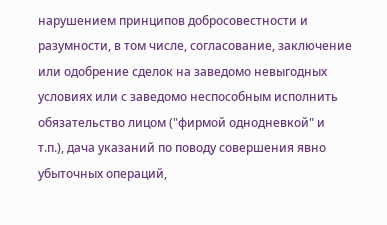нарушением принципов добросовестности и разумности, в том числе, согласование, заключение или одобрение сделок на заведомо невыгодных условиях или с заведомо неспособным исполнить обязательство лицом ("фирмой однодневкой" и т.п.), дача указаний по поводу совершения явно убыточных операций,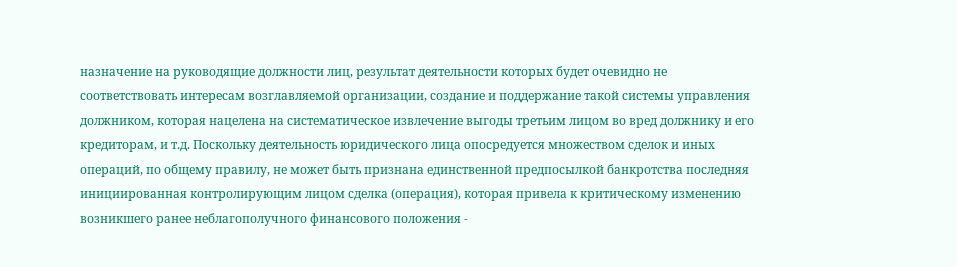назначение на руководящие должности лиц, результат деятельности которых будет очевидно не соответствовать интересам возглавляемой организации, создание и поддержание такой системы управления должником, которая нацелена на систематическое извлечение выгоды третьим лицом во вред должнику и его кредиторам, и т.д. Поскольку деятельность юридического лица опосредуется множеством сделок и иных операций, по общему правилу, не может быть признана единственной предпосылкой банкротства последняя инициированная контролирующим лицом сделка (операция), которая привела к критическому изменению возникшего ранее неблагополучного финансового положения -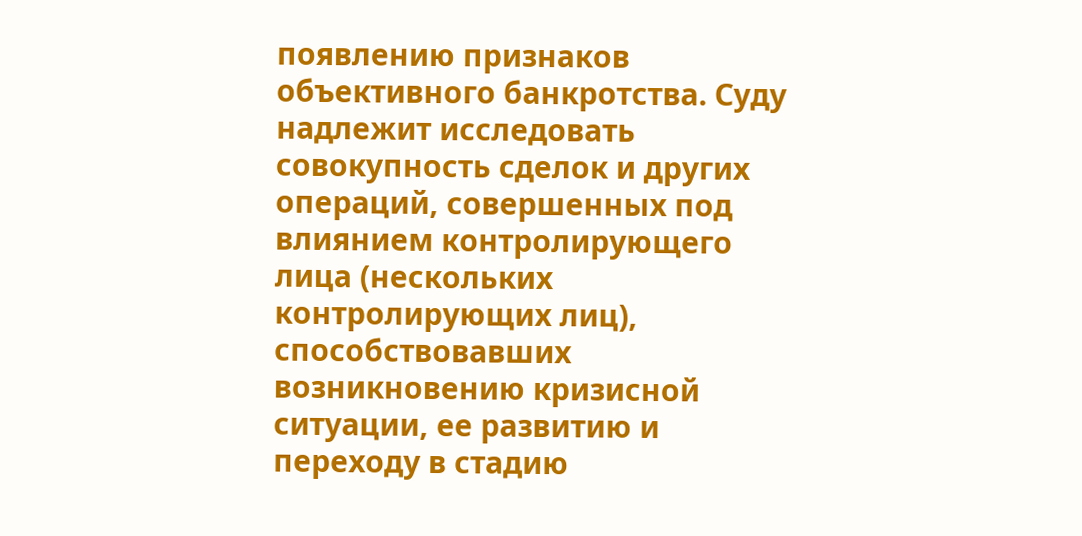появлению признаков объективного банкротства. Суду надлежит исследовать совокупность сделок и других операций, совершенных под влиянием контролирующего лица (нескольких контролирующих лиц), способствовавших возникновению кризисной ситуации, ее развитию и переходу в стадию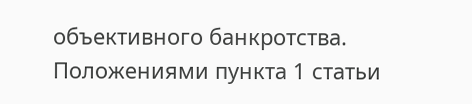объективного банкротства. Положениями пункта 1 статьи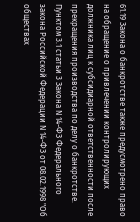61.19 Закона о банкротстве также предусмотрено право на обращение о привлечении контролирующих должника лиц к субсидиарной ответственности после прекращения производства по делу о банкротстве. Пунктом 3.1 статьи 3 Закона N 14-ФЗ Федерального закона Российской Федерации N 14-ФЗ от 08.02.1998 "Об обществах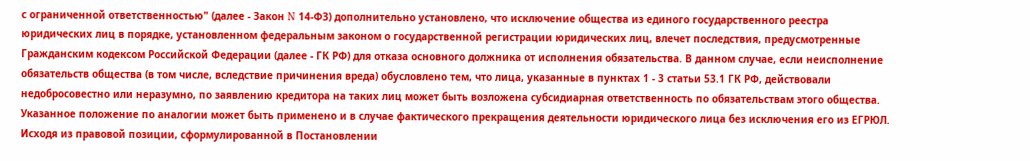с ограниченной ответственностью" (далее - Закон N 14-ФЗ) дополнительно установлено, что исключение общества из единого государственного реестра юридических лиц в порядке, установленном федеральным законом о государственной регистрации юридических лиц, влечет последствия, предусмотренные Гражданским кодексом Российской Федерации (далее - ГК РФ) для отказа основного должника от исполнения обязательства. В данном случае, если неисполнение обязательств общества (в том числе, вследствие причинения вреда) обусловлено тем, что лица, указанные в пунктах 1 - 3 статьи 53.1 ГК РФ, действовали недобросовестно или неразумно, по заявлению кредитора на таких лиц может быть возложена субсидиарная ответственность по обязательствам этого общества. Указанное положение по аналогии может быть применено и в случае фактического прекращения деятельности юридического лица без исключения его из ЕГРЮЛ. Исходя из правовой позиции, сформулированной в Постановлении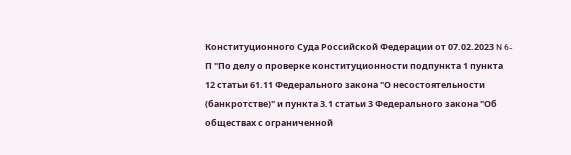Конституционного Суда Российской Федерации от 07.02.2023 N 6-П "По делу о проверке конституционности подпункта 1 пункта 12 статьи 61.11 Федерального закона "О несостоятельности (банкротстве)" и пункта 3.1 статьи 3 Федерального закона "Об обществах с ограниченной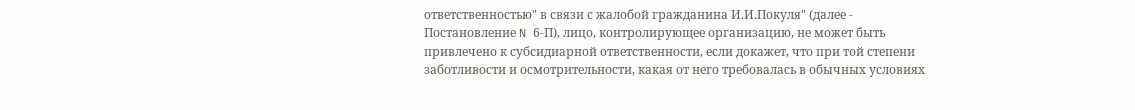ответственностью" в связи с жалобой гражданина И.И.Покуля" (далее - Постановление N 6-П), лицо, контролирующее организацию, не может быть привлечено к субсидиарной ответственности, если докажет, что при той степени заботливости и осмотрительности, какая от него требовалась в обычных условиях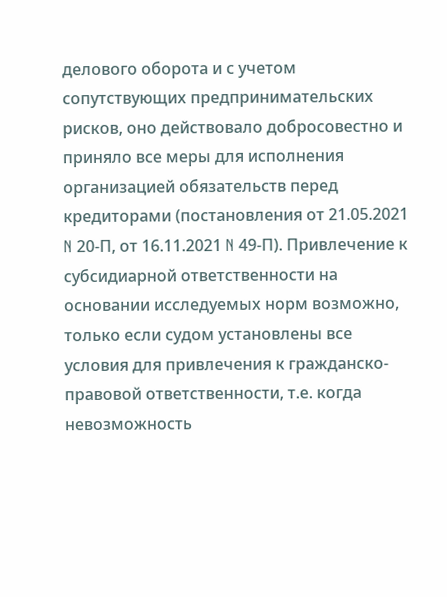делового оборота и с учетом сопутствующих предпринимательских рисков, оно действовало добросовестно и приняло все меры для исполнения организацией обязательств перед кредиторами (постановления от 21.05.2021 N 20-П, от 16.11.2021 N 49-П). Привлечение к субсидиарной ответственности на основании исследуемых норм возможно, только если судом установлены все условия для привлечения к гражданско-правовой ответственности, т.е. когда невозможность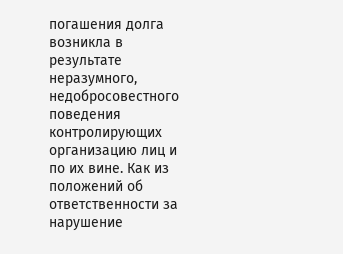погашения долга возникла в результате неразумного, недобросовестного поведения контролирующих организацию лиц и по их вине. Как из положений об ответственности за нарушение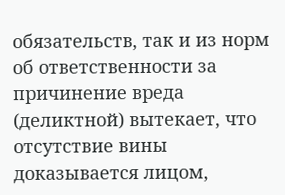обязательств, так и из норм об ответственности за причинение вреда (деликтной) вытекает, что отсутствие вины доказывается лицом,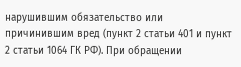нарушившим обязательство или причинившим вред (пункт 2 статьи 401 и пункт 2 статьи 1064 ГК РФ). При обращении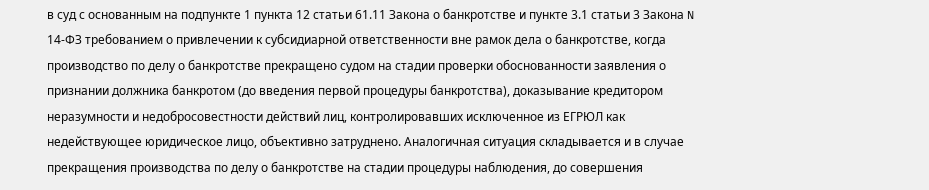в суд с основанным на подпункте 1 пункта 12 статьи 61.11 Закона о банкротстве и пункте 3.1 статьи 3 Закона N 14-ФЗ требованием о привлечении к субсидиарной ответственности вне рамок дела о банкротстве, когда производство по делу о банкротстве прекращено судом на стадии проверки обоснованности заявления о признании должника банкротом (до введения первой процедуры банкротства), доказывание кредитором неразумности и недобросовестности действий лиц, контролировавших исключенное из ЕГРЮЛ как недействующее юридическое лицо, объективно затруднено. Аналогичная ситуация складывается и в случае прекращения производства по делу о банкротстве на стадии процедуры наблюдения, до совершения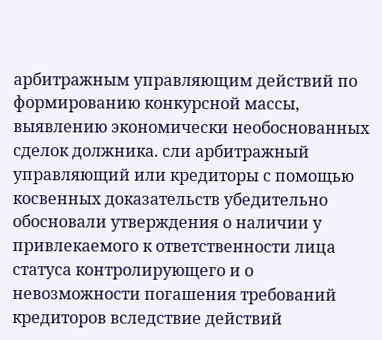арбитражным управляющим действий по формированию конкурсной массы, выявлению экономически необоснованных сделок должника. сли арбитражный управляющий или кредиторы с помощью косвенных доказательств убедительно обосновали утверждения о наличии у привлекаемого к ответственности лица статуса контролирующего и о невозможности погашения требований кредиторов вследствие действий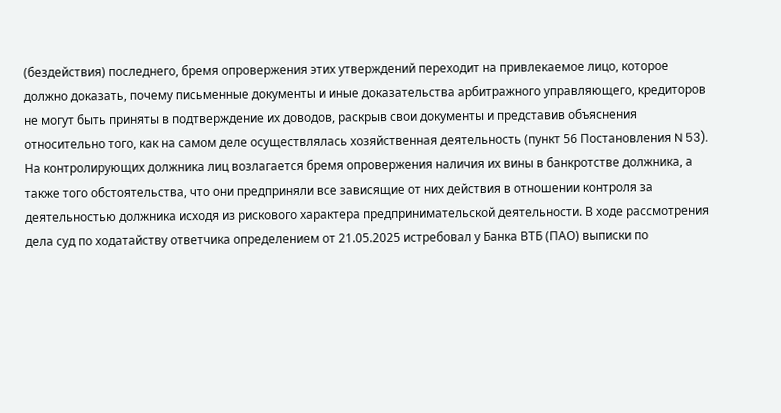(бездействия) последнего, бремя опровержения этих утверждений переходит на привлекаемое лицо, которое должно доказать, почему письменные документы и иные доказательства арбитражного управляющего, кредиторов не могут быть приняты в подтверждение их доводов, раскрыв свои документы и представив объяснения относительно того, как на самом деле осуществлялась хозяйственная деятельность (пункт 56 Постановления N 53). На контролирующих должника лиц возлагается бремя опровержения наличия их вины в банкротстве должника, а также того обстоятельства, что они предприняли все зависящие от них действия в отношении контроля за деятельностью должника исходя из рискового характера предпринимательской деятельности. В ходе рассмотрения дела суд по ходатайству ответчика определением от 21.05.2025 истребовал у Банка ВТБ (ПАО) выписки по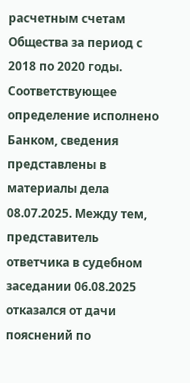расчетным счетам Общества за период с 2018 по 2020 годы. Соответствующее определение исполнено Банком, сведения представлены в материалы дела 08.07.2025. Между тем, представитель ответчика в судебном заседании 06.08.2025 отказался от дачи пояснений по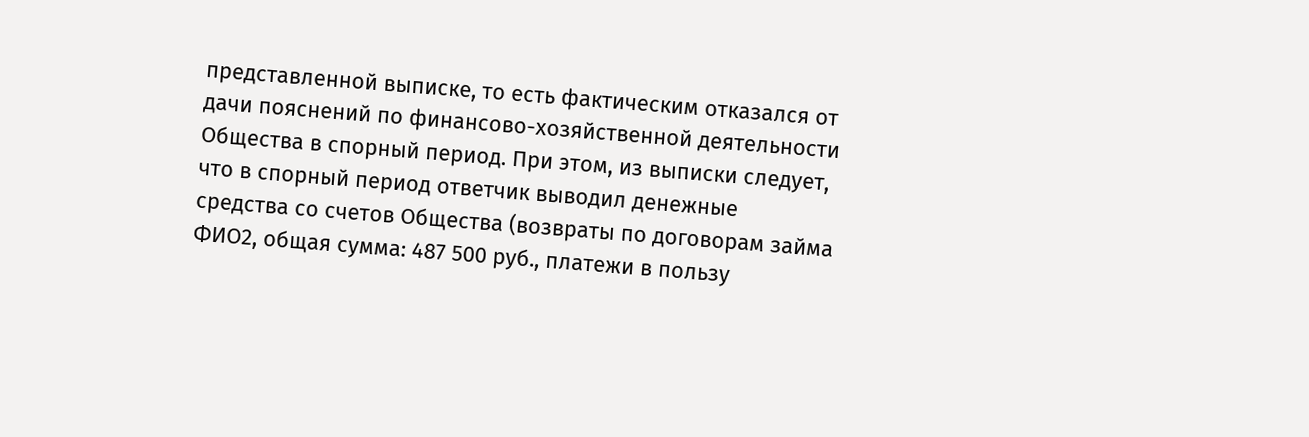представленной выписке, то есть фактическим отказался от дачи пояснений по финансово-хозяйственной деятельности Общества в спорный период. При этом, из выписки следует, что в спорный период ответчик выводил денежные средства со счетов Общества (возвраты по договорам займа ФИО2, общая сумма: 487 500 руб., платежи в пользу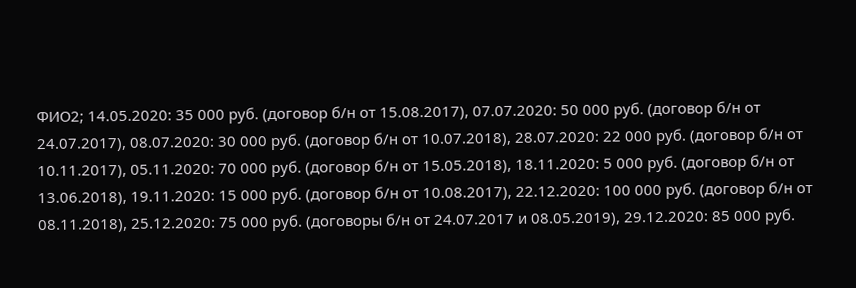ФИО2; 14.05.2020: 35 000 руб. (договор б/н от 15.08.2017), 07.07.2020: 50 000 руб. (договор б/н от 24.07.2017), 08.07.2020: 30 000 руб. (договор б/н от 10.07.2018), 28.07.2020: 22 000 руб. (договор б/н от 10.11.2017), 05.11.2020: 70 000 руб. (договор б/н от 15.05.2018), 18.11.2020: 5 000 руб. (договор б/н от 13.06.2018), 19.11.2020: 15 000 руб. (договор б/н от 10.08.2017), 22.12.2020: 100 000 руб. (договор б/н от 08.11.2018), 25.12.2020: 75 000 руб. (договоры б/н от 24.07.2017 и 08.05.2019), 29.12.2020: 85 000 руб.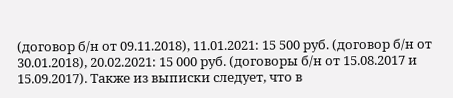(договор б/н от 09.11.2018), 11.01.2021: 15 500 руб. (договор б/н от 30.01.2018), 20.02.2021: 15 000 руб. (договоры б/н от 15.08.2017 и 15.09.2017). Также из выписки следует, что в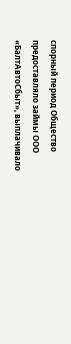спорный период Общество предоставляло займы ООО «БалтАвтоСбыт», выплачивало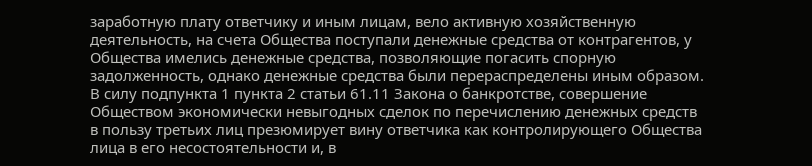заработную плату ответчику и иным лицам, вело активную хозяйственную деятельность, на счета Общества поступали денежные средства от контрагентов, у Общества имелись денежные средства, позволяющие погасить спорную задолженность, однако денежные средства были перераспределены иным образом. В силу подпункта 1 пункта 2 статьи 61.11 Закона о банкротстве, совершение Обществом экономически невыгодных сделок по перечислению денежных средств в пользу третьих лиц презюмирует вину ответчика как контролирующего Общества лица в его несостоятельности и, в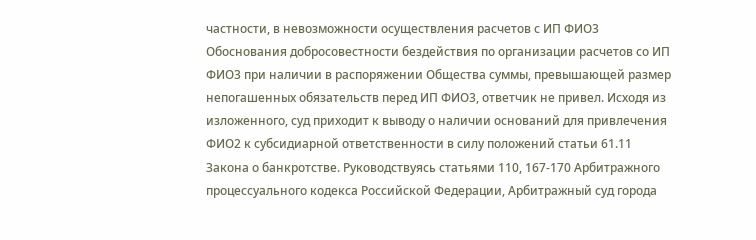частности, в невозможности осуществления расчетов с ИП ФИО3 Обоснования добросовестности бездействия по организации расчетов со ИП ФИО3 при наличии в распоряжении Общества суммы, превышающей размер непогашенных обязательств перед ИП ФИО3, ответчик не привел. Исходя из изложенного, суд приходит к выводу о наличии оснований для привлечения ФИО2 к субсидиарной ответственности в силу положений статьи 61.11 Закона о банкротстве. Руководствуясь статьями 110, 167-170 Арбитражного процессуального кодекса Российской Федерации, Арбитражный суд города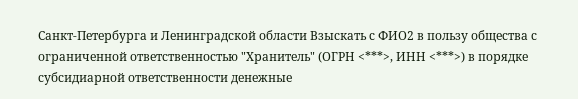Санкт-Петербурга и Ленинградской области Взыскать с ФИО2 в пользу общества с ограниченной ответственностью "Хранитель" (ОГРН <***>, ИНН <***>) в порядке субсидиарной ответственности денежные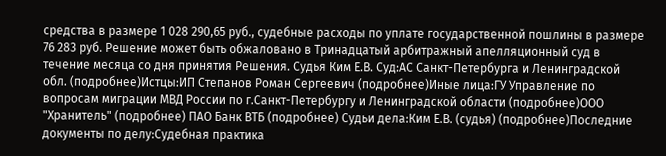средства в размере 1 028 290,65 руб., судебные расходы по уплате государственной пошлины в размере 76 283 руб. Решение может быть обжаловано в Тринадцатый арбитражный апелляционный суд в течение месяца со дня принятия Решения. Судья Ким Е.В. Суд:АС Санкт-Петербурга и Ленинградской обл. (подробнее)Истцы:ИП Степанов Роман Сергеевич (подробнее)Иные лица:ГУ Управление по вопросам миграции МВД России по г.Санкт-Петербургу и Ленинградской области (подробнее)ООО "Хранитель" (подробнее) ПАО Банк ВТБ (подробнее) Судьи дела:Ким Е.В. (судья) (подробнее)Последние документы по делу:Судебная практика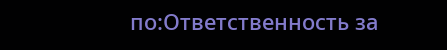по:Ответственность за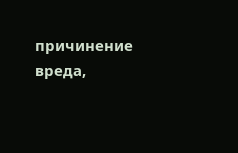причинение вреда,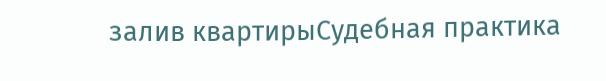залив квартирыСудебная практика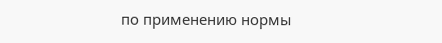по применению нормы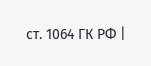ст. 1064 ГК РФ |